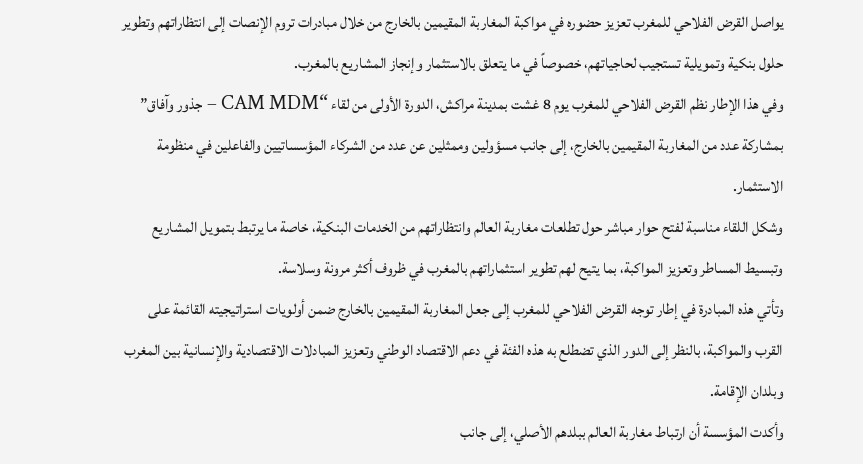يواصل القرض الفلاحي للمغرب تعزيز حضوره في مواكبة المغاربة المقيمين بالخارج من خلال مبادرات تروم الإنصات إلى انتظاراتهم وتطوير حلول بنكية وتمويلية تستجيب لحاجياتهم، خصوصاً في ما يتعلق بالاستثمار وإنجاز المشاريع بالمغرب.
وفي هذا الإطار نظم القرض الفلاحي للمغرب يوم 8 غشت بمدينة مراكش، الدورة الأولى من لقاء “CAM MDM – جذور وآفاق” بمشاركة عدد من المغاربة المقيمين بالخارج، إلى جانب مسؤولين وممثلين عن عدد من الشركاء المؤسساتيين والفاعلين في منظومة الاستثمار.
وشكل اللقاء مناسبة لفتح حوار مباشر حول تطلعات مغاربة العالم وانتظاراتهم من الخدمات البنكية، خاصة ما يرتبط بتمويل المشاريع وتبسيط المساطر وتعزيز المواكبة، بما يتيح لهم تطوير استثماراتهم بالمغرب في ظروف أكثر مرونة وسلاسة.
وتأتي هذه المبادرة في إطار توجه القرض الفلاحي للمغرب إلى جعل المغاربة المقيمين بالخارج ضمن أولويات استراتيجيته القائمة على القرب والمواكبة، بالنظر إلى الدور الذي تضطلع به هذه الفئة في دعم الاقتصاد الوطني وتعزيز المبادلات الاقتصادية والإنسانية بين المغرب وبلدان الإقامة.
وأكدت المؤسسة أن ارتباط مغاربة العالم ببلدهم الأصلي، إلى جانب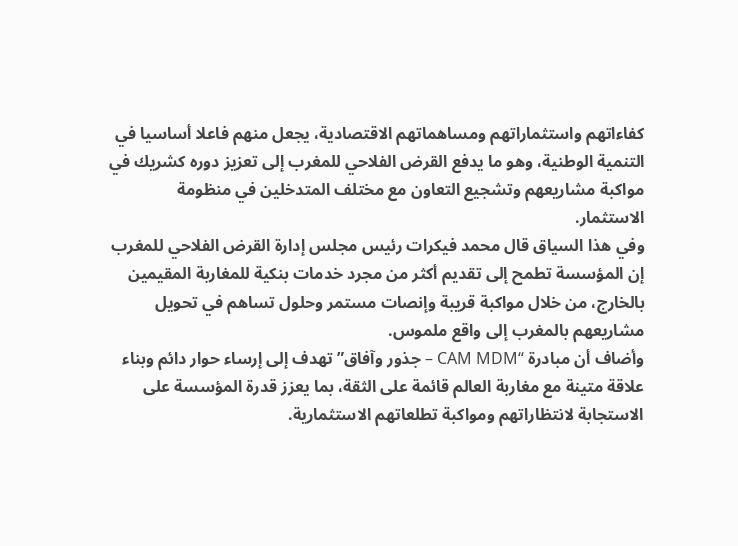كفاءاتهم واستثماراتهم ومساهماتهم الاقتصادية، يجعل منهم فاعلا أساسيا في التنمية الوطنية، وهو ما يدفع القرض الفلاحي للمغرب إلى تعزيز دوره كشريك في مواكبة مشاريعهم وتشجيع التعاون مع مختلف المتدخلين في منظومة الاستثمار.
وفي هذا السياق قال محمد فيكرات رئيس مجلس إدارة القرض الفلاحي للمغرب إن المؤسسة تطمح إلى تقديم أكثر من مجرد خدمات بنكية للمغاربة المقيمين بالخارج، من خلال مواكبة قريبة وإنصات مستمر وحلول تساهم في تحويل مشاريعهم بالمغرب إلى واقع ملموس.
وأضاف أن مبادرة “CAM MDM – جذور وآفاق” تهدف إلى إرساء حوار دائم وبناء علاقة متينة مع مغاربة العالم قائمة على الثقة، بما يعزز قدرة المؤسسة على الاستجابة لانتظاراتهم ومواكبة تطلعاتهم الاستثمارية.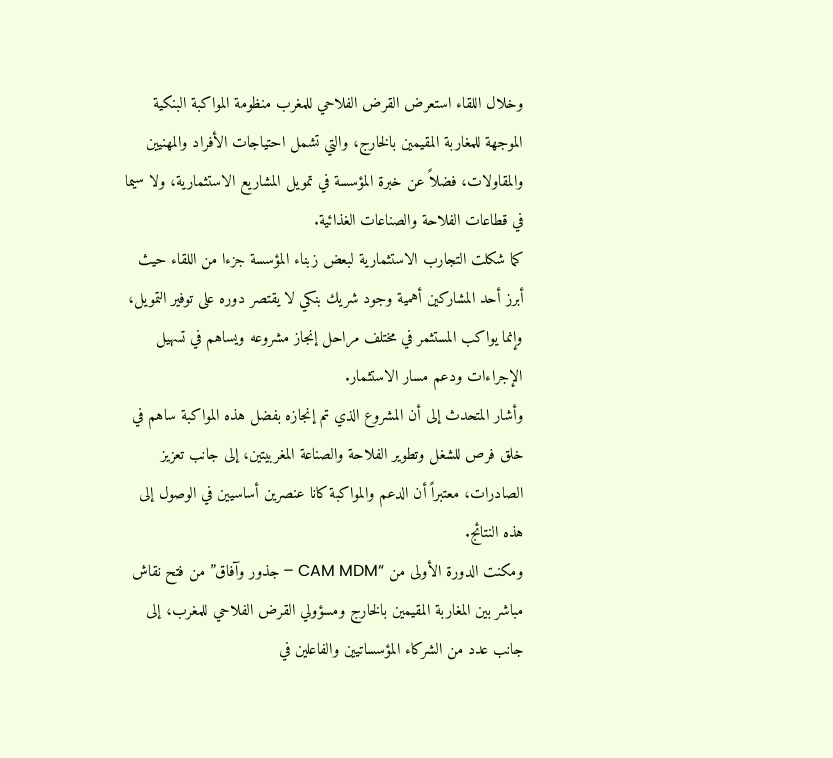وخلال اللقاء استعرض القرض الفلاحي للمغرب منظومة المواكبة البنكية الموجهة للمغاربة المقيمين بالخارج، والتي تشمل احتياجات الأفراد والمهنيين والمقاولات، فضلاً عن خبرة المؤسسة في تمويل المشاريع الاستثمارية، ولا سيما في قطاعات الفلاحة والصناعات الغذائية.
كما شكلت التجارب الاستثمارية لبعض زبناء المؤسسة جزءا من اللقاء حيث أبرز أحد المشاركين أهمية وجود شريك بنكي لا يقتصر دوره على توفير التمويل، وإنما يواكب المستثمر في مختلف مراحل إنجاز مشروعه ويساهم في تسهيل الإجراءات ودعم مسار الاستثمار.
وأشار المتحدث إلى أن المشروع الذي تم إنجازه بفضل هذه المواكبة ساهم في خلق فرص للشغل وتطوير الفلاحة والصناعة المغربيتين، إلى جانب تعزيز الصادرات، معتبراً أن الدعم والمواكبة كانا عنصرين أساسيين في الوصول إلى هذه النتائج.
ومكنت الدورة الأولى من “CAM MDM – جذور وآفاق” من فتح نقاش مباشر بين المغاربة المقيمين بالخارج ومسؤولي القرض الفلاحي للمغرب، إلى جانب عدد من الشركاء المؤسساتيين والفاعلين في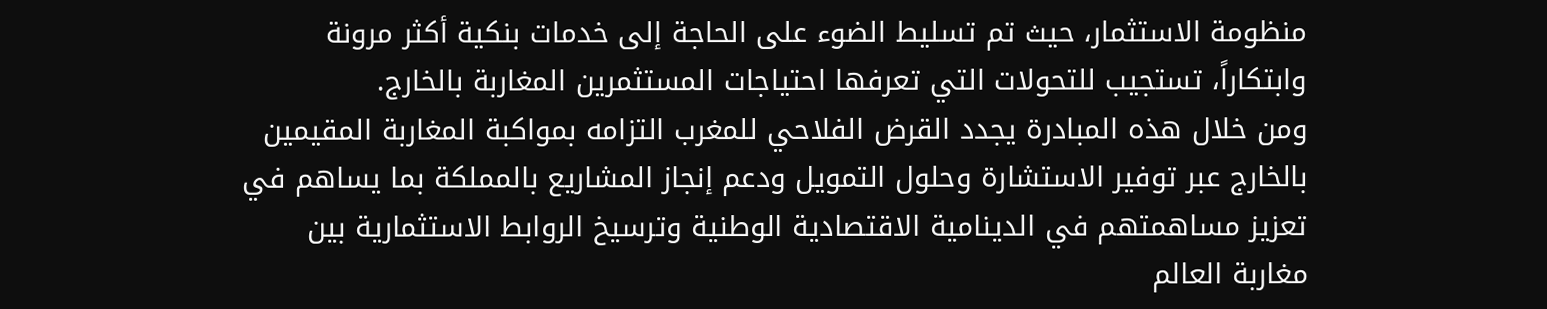منظومة الاستثمار، حيث تم تسليط الضوء على الحاجة إلى خدمات بنكية أكثر مرونة وابتكاراً، تستجيب للتحولات التي تعرفها احتياجات المستثمرين المغاربة بالخارج.
ومن خلال هذه المبادرة يجدد القرض الفلاحي للمغرب التزامه بمواكبة المغاربة المقيمين بالخارج عبر توفير الاستشارة وحلول التمويل ودعم إنجاز المشاريع بالمملكة بما يساهم في تعزيز مساهمتهم في الدينامية الاقتصادية الوطنية وترسيخ الروابط الاستثمارية بين مغاربة العالم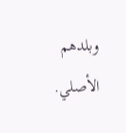وبلدهم الأصلي.